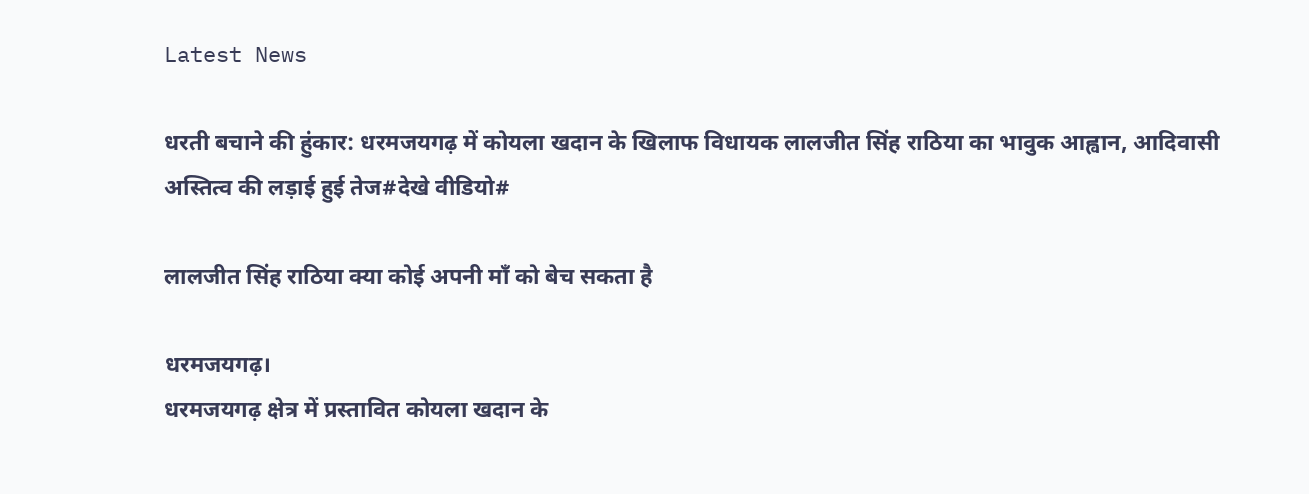Latest News

धरती बचाने की हुंकार: धरमजयगढ़ में कोयला खदान के खिलाफ विधायक लालजीत सिंह राठिया का भावुक आह्वान, आदिवासी अस्तित्व की लड़ाई हुई तेज#देखे वीडियो#

लालजीत सिंह राठिया क्या कोई अपनी माँ को बेच सकता है

धरमजयगढ़।
धरमजयगढ़ क्षेत्र में प्रस्तावित कोयला खदान के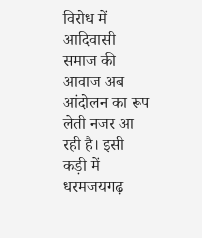विरोध में आदिवासी समाज की आवाज अब आंदोलन का रूप लेती नजर आ रही है। इसी कड़ी में धरमजयगढ़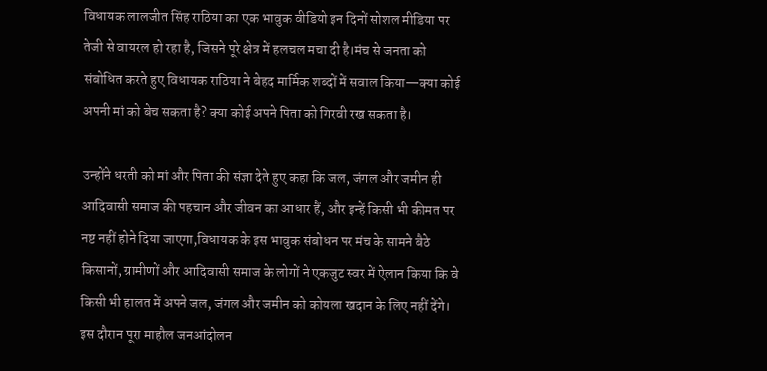विधायक लालजीत सिंह राठिया का एक भावुक वीडियो इन दिनों सोशल मीडिया पर तेजी से वायरल हो रहा है, जिसने पूरे क्षेत्र में हलचल मचा दी है।मंच से जनता को संबोधित करते हुए विधायक राठिया ने बेहद मार्मिक शब्दों में सवाल किया—क्या कोई अपनी मां को बेच सकता है? क्या कोई अपने पिता को गिरवी रख सकता है।

उन्होंने धरती को मां और पिता की संज्ञा देते हुए कहा कि जल, जंगल और जमीन ही आदिवासी समाज की पहचान और जीवन का आधार हैं, और इन्हें किसी भी कीमत पर नष्ट नहीं होने दिया जाएगा,विधायक के इस भावुक संबोधन पर मंच के सामने बैठे किसानों, ग्रामीणों और आदिवासी समाज के लोगों ने एकजुट स्वर में ऐलान किया कि वे किसी भी हालत में अपने जल, जंगल और जमीन को कोयला खदान के लिए नहीं देंगे। इस दौरान पूरा माहौल जनआंदोलन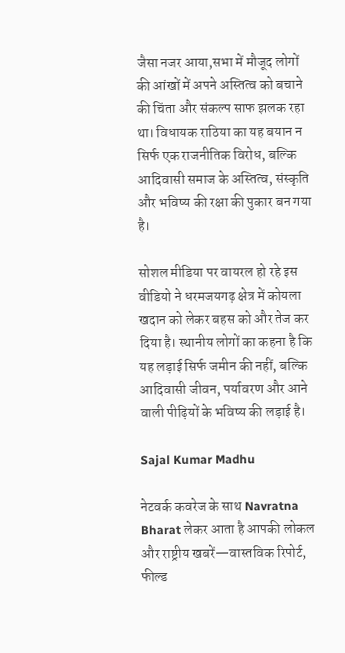जैसा नजर आया,सभा में मौजूद लोगों की आंखों में अपने अस्तित्व को बचाने की चिंता और संकल्प साफ झलक रहा था। विधायक राठिया का यह बयान न सिर्फ एक राजनीतिक विरोध, बल्कि आदिवासी समाज के अस्तित्व, संस्कृति और भविष्य की रक्षा की पुकार बन गया है।

सोशल मीडिया पर वायरल हो रहे इस वीडियो ने धरमजयगढ़ क्षेत्र में कोयला खदान को लेकर बहस को और तेज कर दिया है। स्थानीय लोगों का कहना है कि यह लड़ाई सिर्फ जमीन की नहीं, बल्कि आदिवासी जीवन, पर्यावरण और आने वाली पीढ़ियों के भविष्य की लड़ाई है।

Sajal Kumar Madhu

नेटवर्क कवरेज के साथ Navratna Bharat लेकर आता है आपकी लोकल और राष्ट्रीय खबरें—वास्तविक रिपोर्ट, फील्ड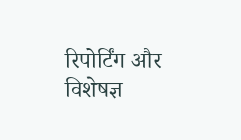रिपोर्टिंग और विशेषज्ञ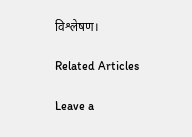विश्लेषण।

Related Articles

Leave a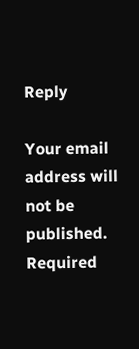Reply

Your email address will not be published. Required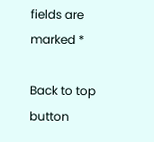fields are marked *

Back to top button